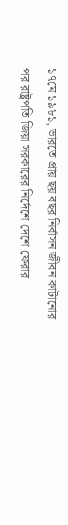১৭মে ১৯৮১, ভারতে প্রায় ছয় বছর নির্বাসন জীবন কাটানোর পর রাষ্ট্রপতি জিয়া সরকারের নির্দেশে দেশে ফেরার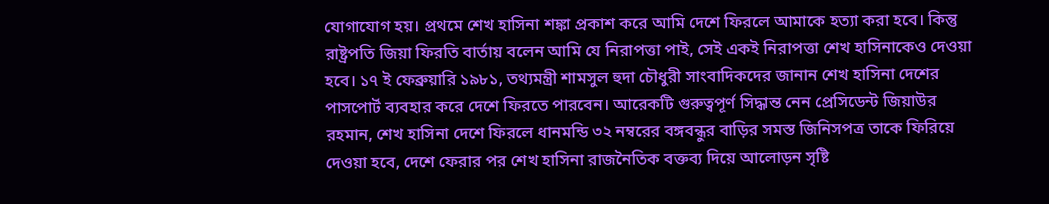যোগাযোগ হয়। প্রথমে শেখ হাসিনা শঙ্কা প্রকাশ করে আমি দেশে ফিরলে আমাকে হত্যা করা হবে। কিন্তু রাষ্ট্রপতি জিয়া ফিরতি বার্তায় বলেন আমি যে নিরাপত্তা পাই, সেই একই নিরাপত্তা শেখ হাসিনাকেও দেওয়া হবে। ১৭ ই ফেব্রুয়ারি ১৯৮১, তথ্যমন্ত্রী শামসুল হুদা চৌধুরী সাংবাদিকদের জানান শেখ হাসিনা দেশের পাসপোর্ট ব্যবহার করে দেশে ফিরতে পারবেন। আরেকটি গুরুত্বপূর্ণ সিদ্ধান্ত নেন প্রেসিডেন্ট জিয়াউর রহমান, শেখ হাসিনা দেশে ফিরলে ধানমন্ডি ৩২ নম্বরের বঙ্গবন্ধুর বাড়ির সমস্ত জিনিসপত্র তাকে ফিরিয়ে দেওয়া হবে, দেশে ফেরার পর শেখ হাসিনা রাজনৈতিক বক্তব্য দিয়ে আলোড়ন সৃষ্টি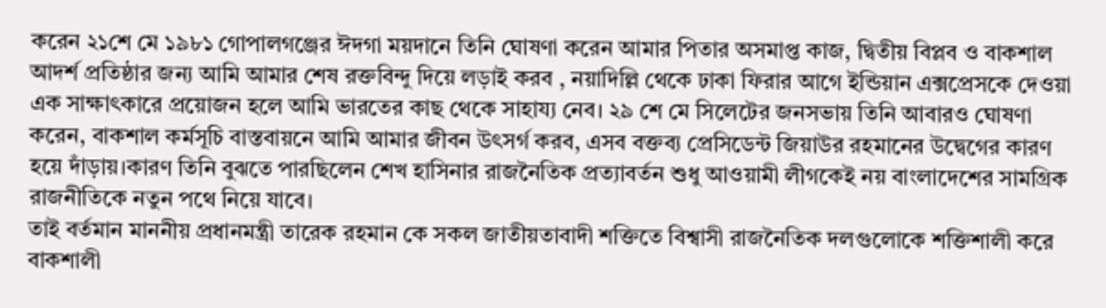করেন ২১শে মে ১৯৮১ গোপালগঞ্জের ঈদগা ময়দানে তিনি ঘোষণা করেন আমার পিতার অসমাপ্ত কাজ, দ্বিতীয় বিপ্লব ও বাকশাল আদর্শ প্রতিষ্ঠার জন্য আমি আমার শেষ রক্তবিন্দু দিয়ে লড়াই করব , নয়াদিল্লি থেকে ঢাকা ফিরার আগে ইন্ডিয়ান এক্সপ্রেসকে দেওয়া এক সাক্ষাৎকারে প্রয়োজন হলে আমি ভারতের কাছ থেকে সাহায্য নেব। ২৯ শে মে সিলেটের জনসভায় তিনি আবারও ঘোষণা করেন, বাকশাল কর্মসূচি বাস্তবায়নে আমি আমার জীবন উৎসর্গ করব, এসব বক্তব্য প্রেসিডেন্ট জিয়াউর রহমানের উদ্বেগের কারণ হয়ে দাঁড়ায়।কারণ তিনি বুঝতে পারছিলেন শেখ হাসিনার রাজনৈতিক প্রত্যাবর্তন শুধু আওয়ামী লীগকেই নয় বাংলাদেশের সামগ্রিক রাজনীতিকে নতুন পথে নিয়ে যাবে।
তাই বর্তমান মাননীয় প্রধানমন্ত্রী তারেক রহমান কে সকল জাতীয়তাবাদী শক্তিতে বিশ্বাসী রাজনৈতিক দলগুলোকে শক্তিশালী করে বাকশালী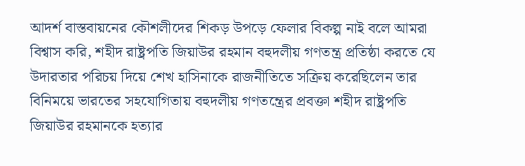আদর্শ বাস্তবায়নের কৌশলীদের শিকড় উপড়ে ফেলার বিকল্প নাই বলে আমরা বিশ্বাস করি, শহীদ রাষ্ট্রপতি জিয়াউর রহমান বহুদলীয় গণতন্ত্র প্রতিষ্ঠা করতে যে উদারতার পরিচয় দিয়ে শেখ হাসিনাকে রাজনীতিতে সক্রিয় করেছিলেন তার বিনিময়ে ভারতের সহযোগিতায় বহুদলীয় গণতন্ত্রের প্রবক্তা শহীদ রাষ্ট্রপতি জিয়াউর রহমানকে হত্যার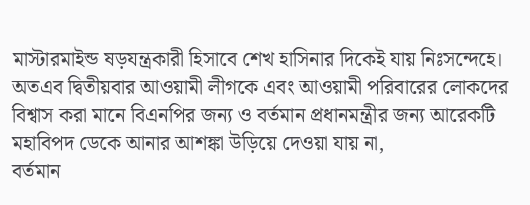মাস্টারমাইন্ড ষড়যন্ত্রকারী হিসাবে শেখ হাসিনার দিকেই যায় নিঃসন্দেহে।
অতএব দ্বিতীয়বার আওয়ামী লীগকে এবং আওয়ামী পরিবারের লোকদের বিশ্বাস করা মানে বিএনপির জন্য ও বর্তমান প্রধানমন্ত্রীর জন্য আরেকটি মহাবিপদ ডেকে আনার আশঙ্কা উড়িয়ে দেওয়া যায় না,
বর্তমান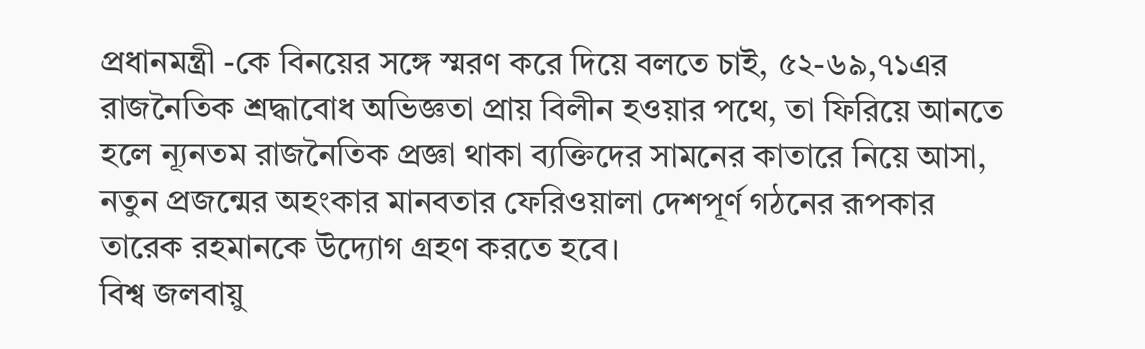প্রধানমন্ত্রী -কে বিনয়ের সঙ্গে স্মরণ করে দিয়ে বলতে চাই, ৫২-৬৯,৭১এর রাজনৈতিক শ্রদ্ধাবোধ অভিজ্ঞতা প্রায় বিলীন হওয়ার পথে, তা ফিরিয়ে আনতে হলে ন্যূনতম রাজনৈতিক প্রজ্ঞা থাকা ব্যক্তিদের সামনের কাতারে নিয়ে আসা, নতুন প্রজন্মের অহংকার মানবতার ফেরিওয়ালা দেশপূর্ণ গঠনের রূপকার তারেক রহমানকে উদ্যোগ গ্রহণ করতে হবে।
বিশ্ব জলবায়ু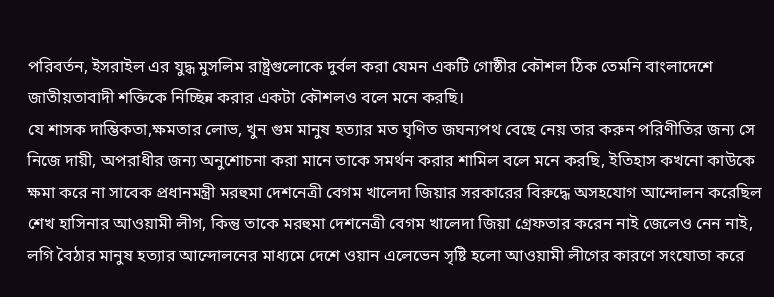পরিবর্তন, ইসরাইল এর যুদ্ধ মুসলিম রাষ্ট্রগুলোকে দুর্বল করা যেমন একটি গোষ্ঠীর কৌশল ঠিক তেমনি বাংলাদেশে জাতীয়তাবাদী শক্তিকে নিচ্ছিন্ন করার একটা কৌশলও বলে মনে করছি।
যে শাসক দাম্ভিকতা,ক্ষমতার লোভ, খুন গুম মানুষ হত্যার মত ঘৃণিত জঘন্যপথ বেছে নেয় তার করুন পরিণীতির জন্য সে নিজে দায়ী, অপরাধীর জন্য অনুশোচনা করা মানে তাকে সমর্থন করার শামিল বলে মনে করছি, ইতিহাস কখনো কাউকে ক্ষমা করে না সাবেক প্রধানমন্ত্রী মরহুমা দেশনেত্রী বেগম খালেদা জিয়ার সরকারের বিরুদ্ধে অসহযোগ আন্দোলন করেছিল শেখ হাসিনার আওয়ামী লীগ, কিন্তু তাকে মরহুমা দেশনেত্রী বেগম খালেদা জিয়া গ্রেফতার করেন নাই জেলেও নেন নাই,
লগি বৈঠার মানুষ হত্যার আন্দোলনের মাধ্যমে দেশে ওয়ান এলেভেন সৃষ্টি হলো আওয়ামী লীগের কারণে সংযোতা করে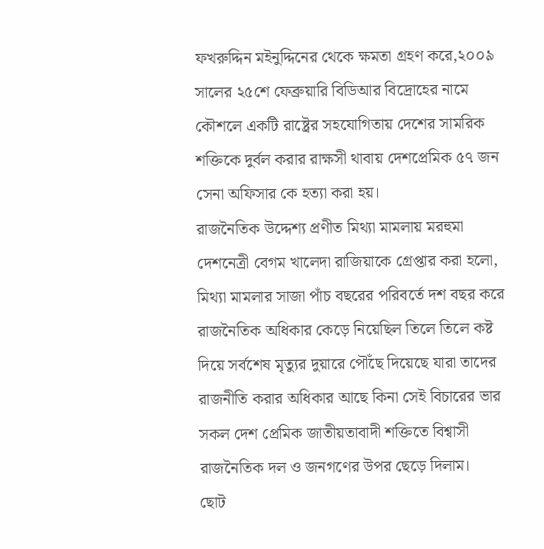ফখরুদ্দিন মইনুদ্দিনের থেকে ক্ষমতা গ্রহণ করে,২০০৯ সালের ২৫শে ফেব্রুয়ারি বিডিআর বিদ্রোহের নামে কৌশলে একটি রাষ্ট্রের সহযোগিতায় দেশের সামরিক শক্তিকে দুর্বল করার রাক্ষসী থাবায় দেশপ্রেমিক ৫৭ জন সেনা অফিসার কে হত্যা করা হয়।
রাজনৈতিক উদ্দেশ্য প্রণীত মিথ্যা মামলায় মরহুমা দেশনেত্রী বেগম খালেদা রাজিয়াকে গ্রেপ্তার করা হলো, মিথ্যা মামলার সাজা পাঁচ বছরের পরিবর্তে দশ বছর করে রাজনৈতিক অধিকার কেড়ে নিয়েছিল তিলে তিলে কষ্ট দিয়ে সর্বশেষ মৃত্যুর দুয়ারে পৌঁছে দিয়েছে যারা তাদের রাজনীতি করার অধিকার আছে কিনা সেই বিচারের ভার সকল দেশ প্রেমিক জাতীয়তাবাদী শক্তিতে বিশ্বাসী রাজনৈতিক দল ও জনগণের উপর ছেড়ে দিলাম।
ছোট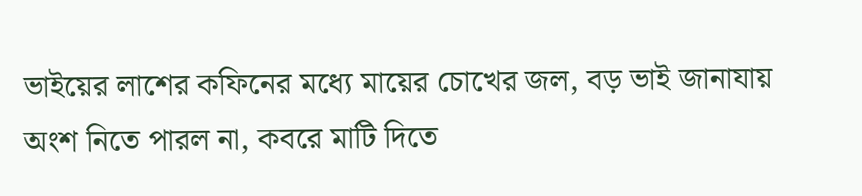ভাইয়ের লাশের কফিনের মধ্যে মায়ের চোখের জল, বড় ভাই জানাযায় অংশ নিতে পারল না, কবরে মাটি দিতে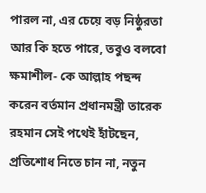পারল না, এর চেয়ে বড় নিষ্ঠুরতা আর কি হতে পারে, তবুও বলবো ক্ষমাশীল- কে আল্লাহ পছন্দ করেন বর্তমান প্রধানমন্ত্রী তারেক রহমান সেই পথেই হাঁটছেন, প্রতিশোধ নিতে চান না, নতুন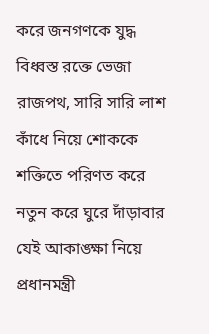করে জনগণকে যুদ্ধ বিধ্বস্ত রক্তে ভেজা রাজপথ, সারি সারি লাশ কাঁধে নিয়ে শোককে শক্তিতে পরিণত করে নতুন করে ঘুরে দাঁড়াবার যেই আকাঙ্ক্ষা নিয়ে প্রধানমন্ত্রী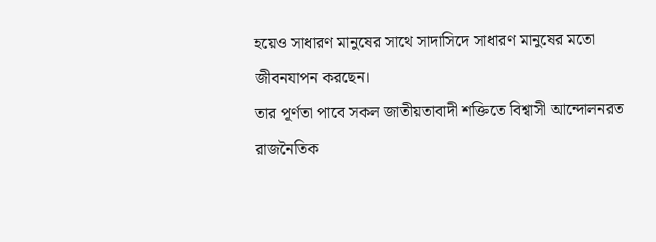হয়েও সাধারণ মানুষের সাথে সাদাসিদে সাধারণ মানুষের মতো জীবনযাপন করছেন।
তার পূর্ণতা পাবে সকল জাতীয়তাবাদী শক্তিতে বিশ্বাসী আন্দোলনরত রাজনৈতিক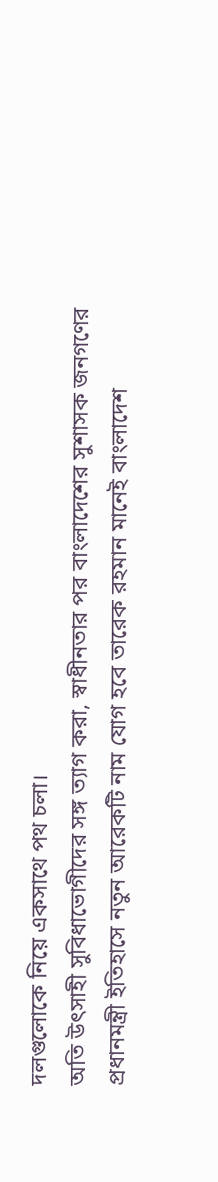দলগুলোকে নিয়ে একসাথে পথ চলা।
অতি উৎসাহী সুবিধাভোগীদের সঙ্গ ত্যাগ করা, স্বাধীনতার পর বাংলাদেশের সুশাসক জনগণের প্রধানমন্ত্রী ইতিহাসে নতুন আরেকটি নাম যোগ হবে তারেক রহমান মানেই বাংলাদেশ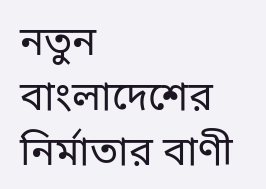নতুন বাংলাদেশের নির্মাতার বাণী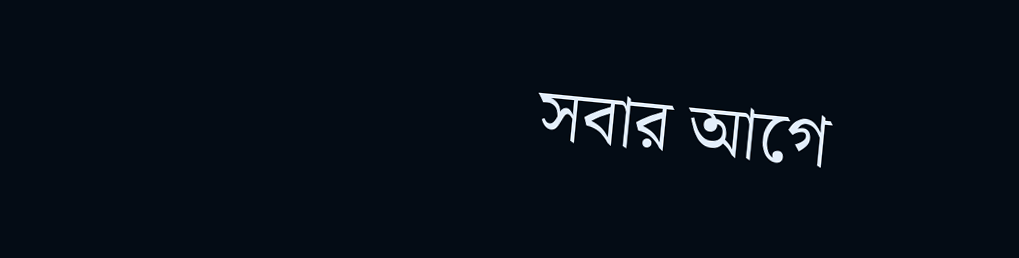সবার আগে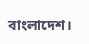বাংলাদেশ।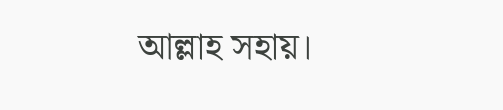আল্লাহ সহায়।